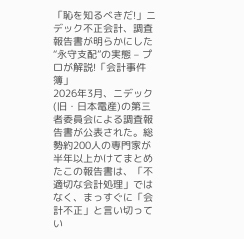「恥を知るべきだ!」ニデック不正会計、調査報告書が明らかにした“永守支配”の実態 – プロが解説!「会計事件簿」
2026年3月、ニデック(旧・日本電産)の第三者委員会による調査報告書が公表された。総勢約200人の専門家が半年以上かけてまとめたこの報告書は、「不適切な会計処理」ではなく、まっすぐに「会計不正」と言い切ってい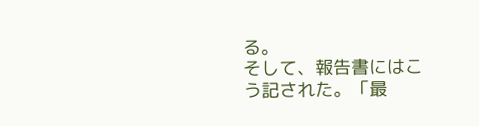る。
そして、報告書にはこう記された。「最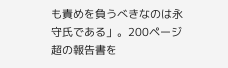も責めを負うべきなのは永守氏である」。200ページ超の報告書を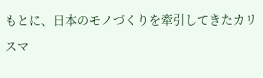もとに、日本のモノづくりを牽引してきたカリスマ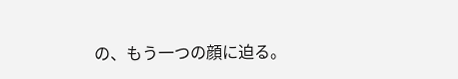の、もう一つの顔に迫る。